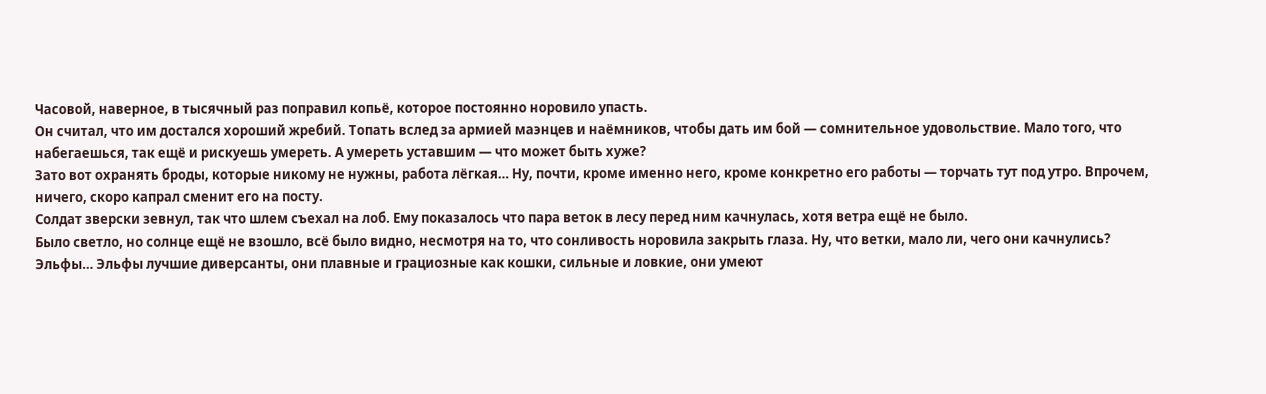Часовой, наверное, в тысячный раз поправил копьё, которое постоянно норовило упасть.
Он считал, что им достался хороший жребий. Топать вслед за армией маэнцев и наёмников, чтобы дать им бой — сомнительное удовольствие. Мало того, что набегаешься, так ещё и рискуешь умереть. А умереть уставшим — что может быть хуже?
Зато вот охранять броды, которые никому не нужны, работа лёгкая… Ну, почти, кроме именно него, кроме конкретно его работы — торчать тут под утро. Впрочем, ничего, скоро капрал сменит его на посту.
Солдат зверски зевнул, так что шлем съехал на лоб. Ему показалось что пара веток в лесу перед ним качнулась, хотя ветра ещё не было.
Было светло, но солнце ещё не взошло, всё было видно, несмотря на то, что сонливость норовила закрыть глаза. Ну, что ветки, мало ли, чего они качнулись?
Эльфы… Эльфы лучшие диверсанты, они плавные и грациозные как кошки, сильные и ловкие, они умеют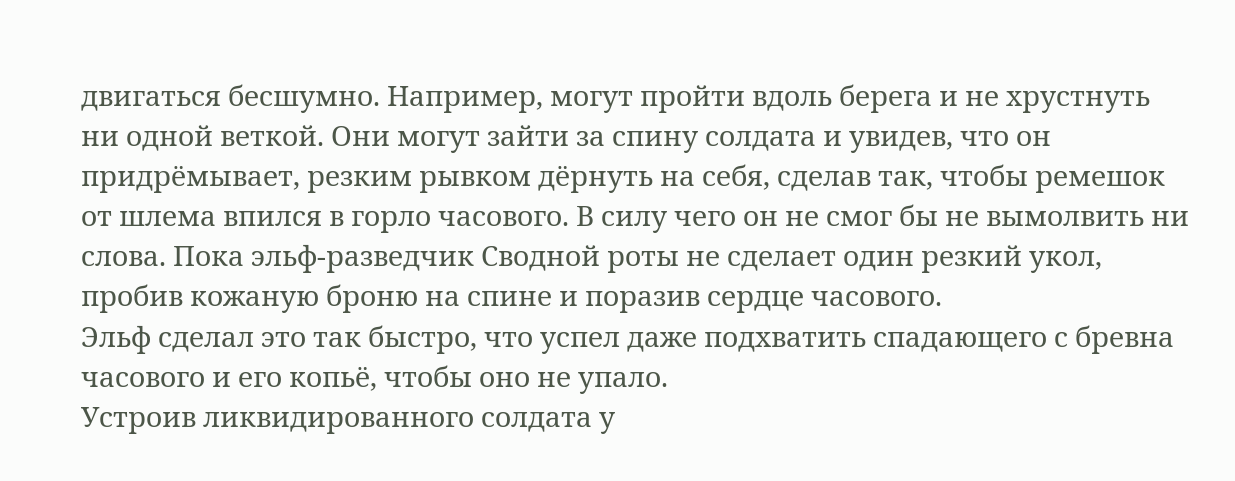двигаться бесшумно. Например, могут пройти вдоль берега и не хрустнуть ни одной веткой. Они могут зайти за спину солдата и увидев, что он придрёмывает, резким рывком дёрнуть на себя, сделав так, чтобы ремешок от шлема впился в горло часового. В силу чего он не смог бы не вымолвить ни слова. Пока эльф-разведчик Сводной роты не сделает один резкий укол, пробив кожаную броню на спине и поразив сердце часового.
Эльф сделал это так быстро, что успел даже подхватить спадающего с бревна часового и его копьё, чтобы оно не упало.
Устроив ликвидированного солдата у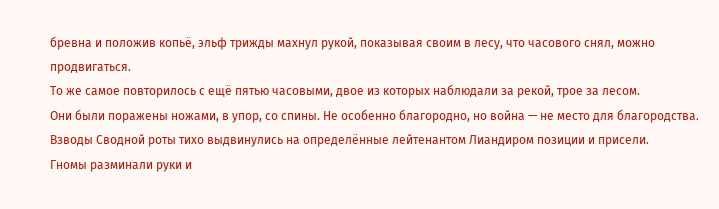бревна и положив копьё, эльф трижды махнул рукой, показывая своим в лесу, что часового снял, можно продвигаться.
То же самое повторилось с ещё пятью часовыми, двое из которых наблюдали за рекой, трое за лесом.
Они были поражены ножами, в упор, со спины. Не особенно благородно, но война — не место для благородства.
Взводы Сводной роты тихо выдвинулись на определённые лейтенантом Лиандиром позиции и присели.
Гномы разминали руки и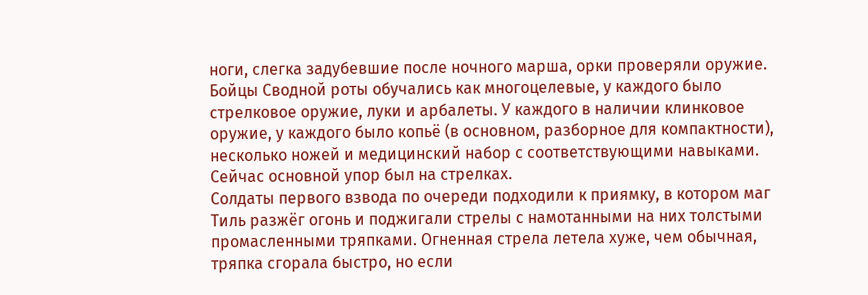ноги, слегка задубевшие после ночного марша, орки проверяли оружие.
Бойцы Сводной роты обучались как многоцелевые, у каждого было стрелковое оружие, луки и арбалеты. У каждого в наличии клинковое оружие, у каждого было копьё (в основном, разборное для компактности), несколько ножей и медицинский набор с соответствующими навыками.
Сейчас основной упор был на стрелках.
Солдаты первого взвода по очереди подходили к приямку, в котором маг Тиль разжёг огонь и поджигали стрелы с намотанными на них толстыми промасленными тряпками. Огненная стрела летела хуже, чем обычная, тряпка сгорала быстро, но если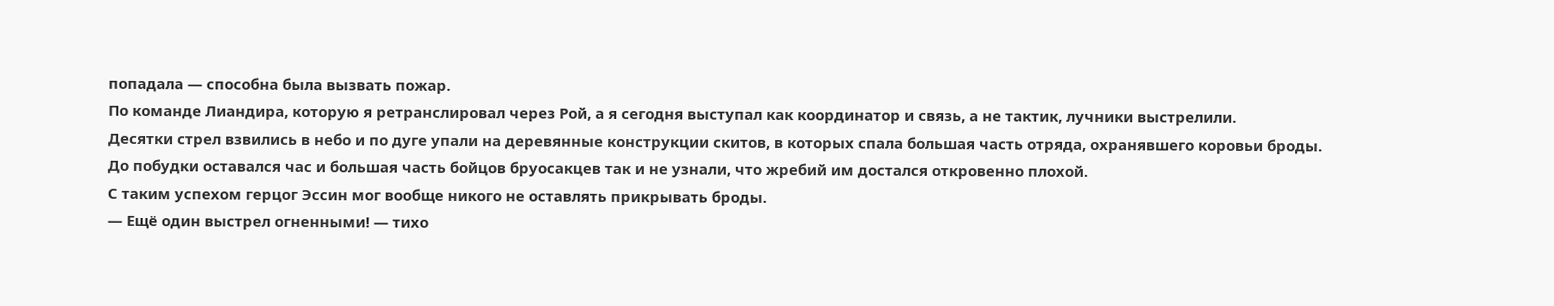попадала — способна была вызвать пожар.
По команде Лиандира, которую я ретранслировал через Рой, а я сегодня выступал как координатор и связь, а не тактик, лучники выстрелили.
Десятки стрел взвились в небо и по дуге упали на деревянные конструкции скитов, в которых спала большая часть отряда, охранявшего коровьи броды.
До побудки оставался час и большая часть бойцов бруосакцев так и не узнали, что жребий им достался откровенно плохой.
С таким успехом герцог Эссин мог вообще никого не оставлять прикрывать броды.
— Ещё один выстрел огненными! — тихо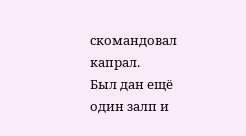скомандовал капрал.
Был дан ещё один залп и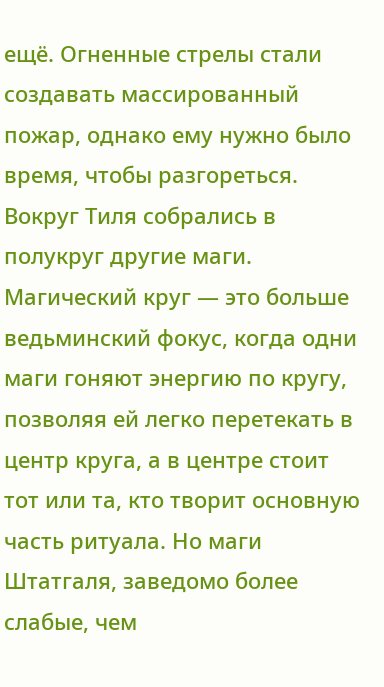ещё. Огненные стрелы стали создавать массированный пожар, однако ему нужно было время, чтобы разгореться.
Вокруг Тиля собрались в полукруг другие маги. Магический круг — это больше ведьминский фокус, когда одни маги гоняют энергию по кругу, позволяя ей легко перетекать в центр круга, а в центре стоит тот или та, кто творит основную часть ритуала. Но маги Штатгаля, заведомо более слабые, чем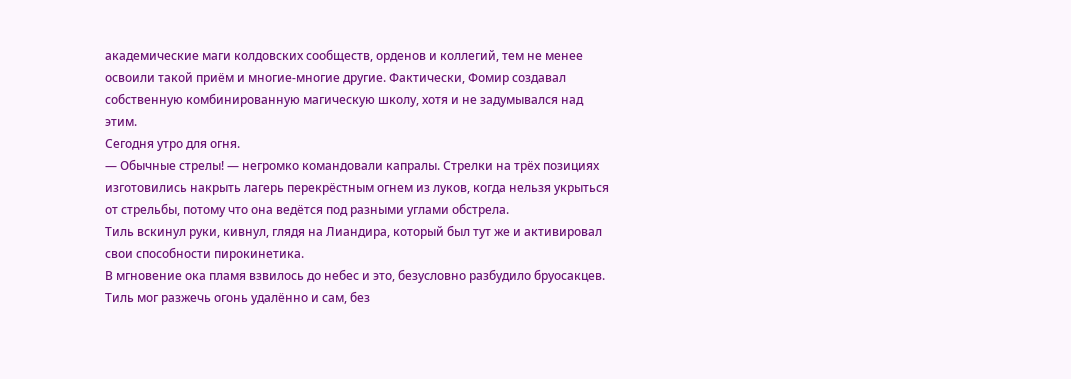академические маги колдовских сообществ, орденов и коллегий, тем не менее освоили такой приём и многие-многие другие. Фактически, Фомир создавал собственную комбинированную магическую школу, хотя и не задумывался над этим.
Сегодня утро для огня.
— Обычные стрелы! — негромко командовали капралы. Стрелки на трёх позициях изготовились накрыть лагерь перекрёстным огнем из луков, когда нельзя укрыться от стрельбы, потому что она ведётся под разными углами обстрела.
Тиль вскинул руки, кивнул, глядя на Лиандира, который был тут же и активировал свои способности пирокинетика.
В мгновение ока пламя взвилось до небес и это, безусловно разбудило бруосакцев. Тиль мог разжечь огонь удалённо и сам, без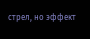стрел, но эффект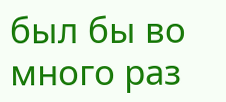был бы во много раз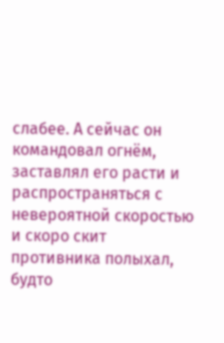слабее. А сейчас он командовал огнём, заставлял его расти и распространяться с невероятной скоростью и скоро скит противника полыхал, будто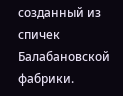созданный из спичек Балабановской фабрики.